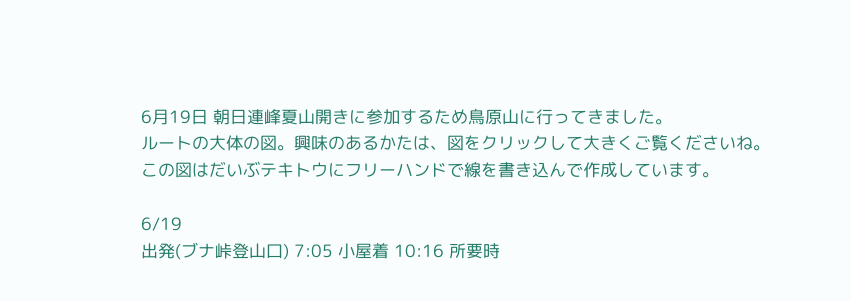6月19日 朝日連峰夏山開きに参加するため鳥原山に行ってきました。
ルートの大体の図。興味のあるかたは、図をクリックして大きくご覧くださいね。
この図はだいぶテキトウにフリーハンドで線を書き込んで作成しています。

6/19
出発(ブナ峠登山口) 7:05 小屋着 10:16 所要時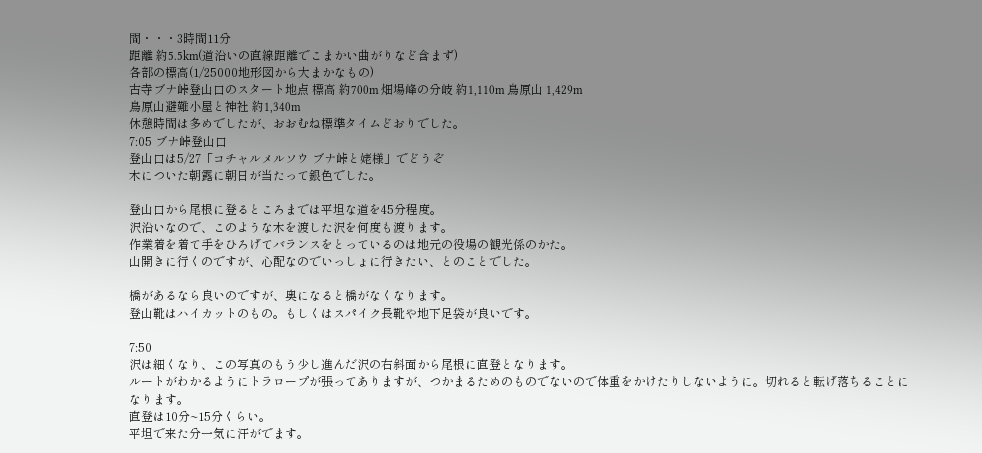間・・・3時間11分
距離 約5.5km(道沿いの直線距離でこまかい曲がりなど含まず)
各部の標高(1/25000地形図から大まかなもの)
古寺ブナ峠登山口のスタート地点 標高 約700m 畑場峰の分岐 約1,110m 鳥原山 1,429m
鳥原山避難小屋と神社 約1,340m
休憩時間は多めでしたが、おおむね標準タイムどおりでした。
7:05 ブナ峠登山口
登山口は5/27「コチャルメルソウ ブナ峠と姥様」でどうぞ
木についた朝露に朝日が当たって銀色でした。

登山口から尾根に登るところまでは平坦な道を45分程度。
沢沿いなので、このような木を渡した沢を何度も渡ります。
作業着を着て手をひろげてバランスをとっているのは地元の役場の観光係のかた。
山開きに行くのですが、心配なのでいっしょに行きたい、とのことでした。

橋があるなら良いのですが、奥になると橋がなくなります。
登山靴はハイカットのもの。もしくはスパイク長靴や地下足袋が良いです。

7:50
沢は細くなり、この写真のもう少し進んだ沢の右斜面から尾根に直登となります。
ルートがわかるようにトラロープが張ってありますが、つかまるためのものでないので体重をかけたりしないように。切れると転げ落ちることになります。
直登は10分~15分くらい。
平坦で来た分一気に汗がでます。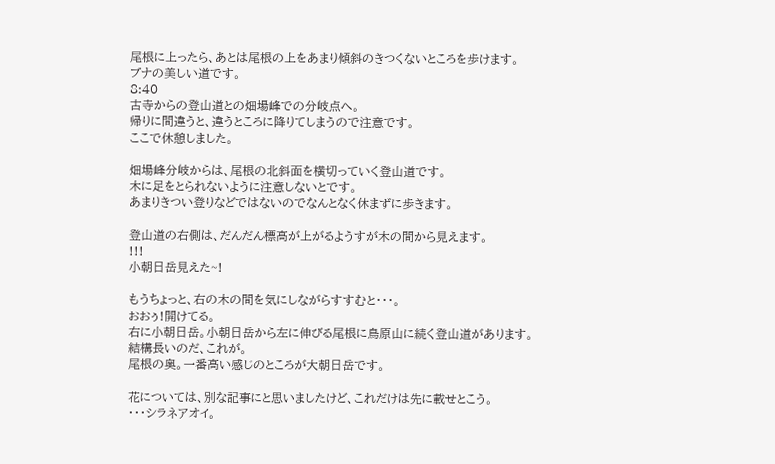尾根に上ったら、あとは尾根の上をあまり傾斜のきつくないところを歩けます。
ブナの美しい道です。
8:40
古寺からの登山道との畑場峰での分岐点へ。
帰りに間違うと、違うところに降りてしまうので注意です。
ここで休憩しました。

畑場峰分岐からは、尾根の北斜面を横切っていく登山道です。
木に足をとられないように注意しないとです。
あまりきつい登りなどではないのでなんとなく休まずに歩きます。

登山道の右側は、だんだん標高が上がるようすが木の間から見えます。
!!!
小朝日岳見えた~!

もうちょっと、右の木の間を気にしながらすすむと・・・。
おおぅ!開けてる。
右に小朝日岳。小朝日岳から左に伸びる尾根に鳥原山に続く登山道があります。
結構長いのだ、これが。
尾根の奥。一番高い感じのところが大朝日岳です。

花については、別な記事にと思いましたけど、これだけは先に載せとこう。
・・・シラネアオイ。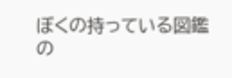ぼくの持っている図鑑の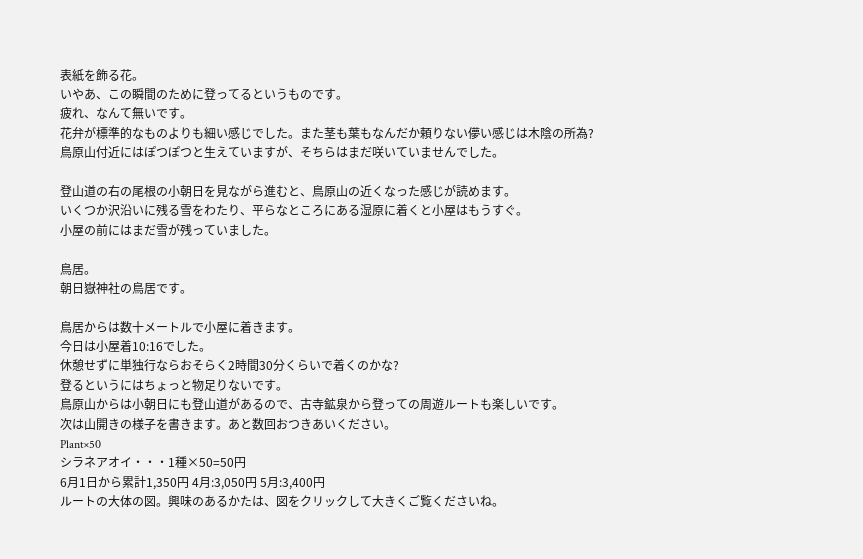表紙を飾る花。
いやあ、この瞬間のために登ってるというものです。
疲れ、なんて無いです。
花弁が標準的なものよりも細い感じでした。また茎も葉もなんだか頼りない儚い感じは木陰の所為?
鳥原山付近にはぽつぽつと生えていますが、そちらはまだ咲いていませんでした。

登山道の右の尾根の小朝日を見ながら進むと、鳥原山の近くなった感じが読めます。
いくつか沢沿いに残る雪をわたり、平らなところにある湿原に着くと小屋はもうすぐ。
小屋の前にはまだ雪が残っていました。

鳥居。
朝日嶽神社の鳥居です。

鳥居からは数十メートルで小屋に着きます。
今日は小屋着10:16でした。
休憩せずに単独行ならおそらく2時間30分くらいで着くのかな?
登るというにはちょっと物足りないです。
鳥原山からは小朝日にも登山道があるので、古寺鉱泉から登っての周遊ルートも楽しいです。
次は山開きの様子を書きます。あと数回おつきあいください。
Plant×50
シラネアオイ・・・1種×50=50円
6月1日から累計1,350円 4月:3,050円 5月:3,400円
ルートの大体の図。興味のあるかたは、図をクリックして大きくご覧くださいね。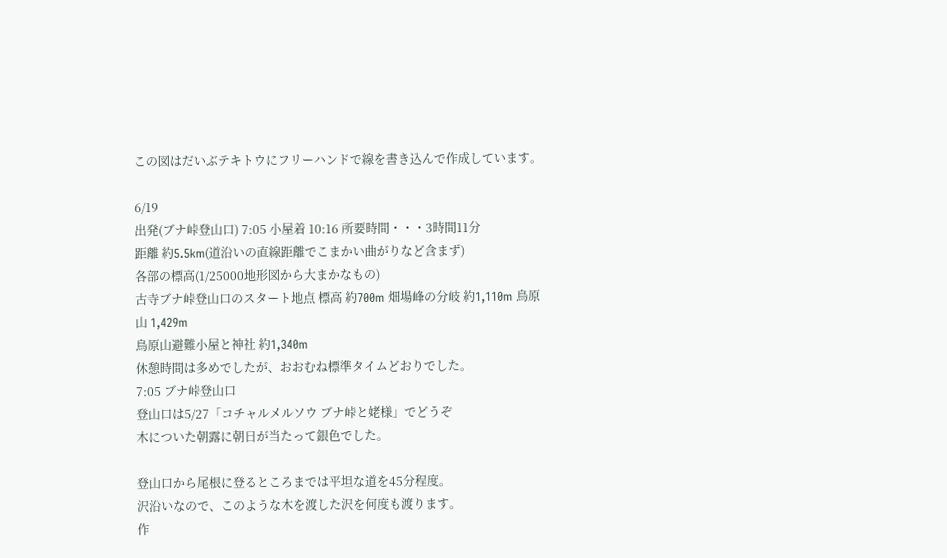この図はだいぶテキトウにフリーハンドで線を書き込んで作成しています。

6/19
出発(ブナ峠登山口) 7:05 小屋着 10:16 所要時間・・・3時間11分
距離 約5.5km(道沿いの直線距離でこまかい曲がりなど含まず)
各部の標高(1/25000地形図から大まかなもの)
古寺ブナ峠登山口のスタート地点 標高 約700m 畑場峰の分岐 約1,110m 鳥原山 1,429m
鳥原山避難小屋と神社 約1,340m
休憩時間は多めでしたが、おおむね標準タイムどおりでした。
7:05 ブナ峠登山口
登山口は5/27「コチャルメルソウ ブナ峠と姥様」でどうぞ
木についた朝露に朝日が当たって銀色でした。

登山口から尾根に登るところまでは平坦な道を45分程度。
沢沿いなので、このような木を渡した沢を何度も渡ります。
作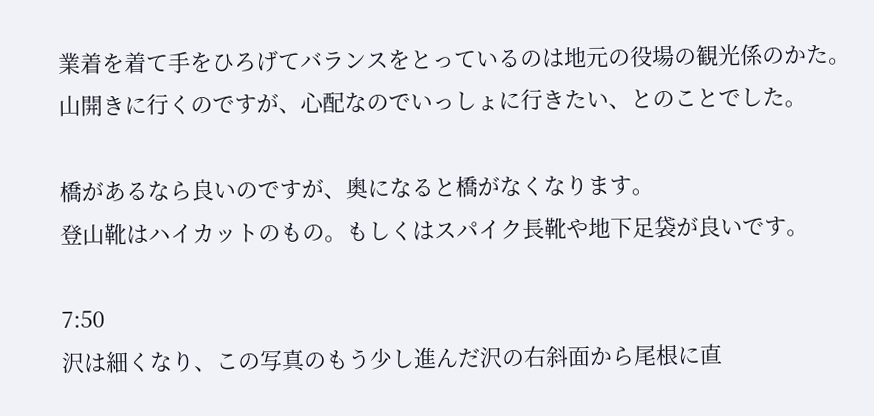業着を着て手をひろげてバランスをとっているのは地元の役場の観光係のかた。
山開きに行くのですが、心配なのでいっしょに行きたい、とのことでした。

橋があるなら良いのですが、奥になると橋がなくなります。
登山靴はハイカットのもの。もしくはスパイク長靴や地下足袋が良いです。

7:50
沢は細くなり、この写真のもう少し進んだ沢の右斜面から尾根に直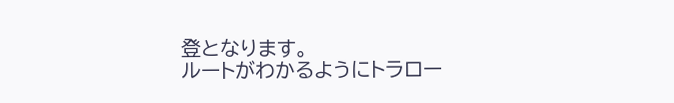登となります。
ルートがわかるようにトラロー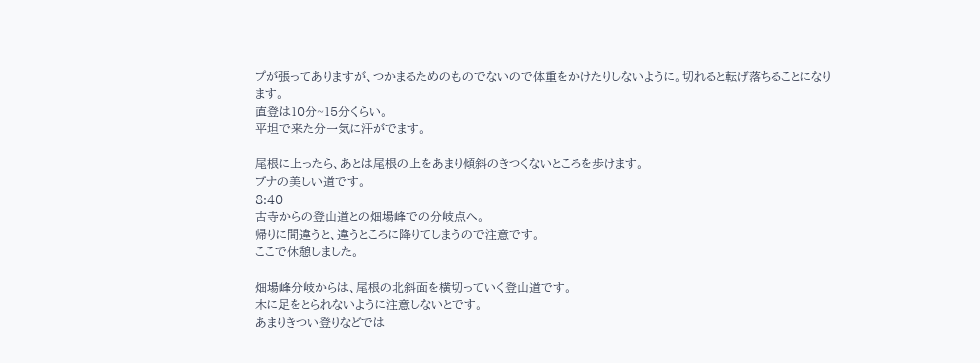プが張ってありますが、つかまるためのものでないので体重をかけたりしないように。切れると転げ落ちることになります。
直登は10分~15分くらい。
平坦で来た分一気に汗がでます。

尾根に上ったら、あとは尾根の上をあまり傾斜のきつくないところを歩けます。
ブナの美しい道です。
8:40
古寺からの登山道との畑場峰での分岐点へ。
帰りに間違うと、違うところに降りてしまうので注意です。
ここで休憩しました。

畑場峰分岐からは、尾根の北斜面を横切っていく登山道です。
木に足をとられないように注意しないとです。
あまりきつい登りなどでは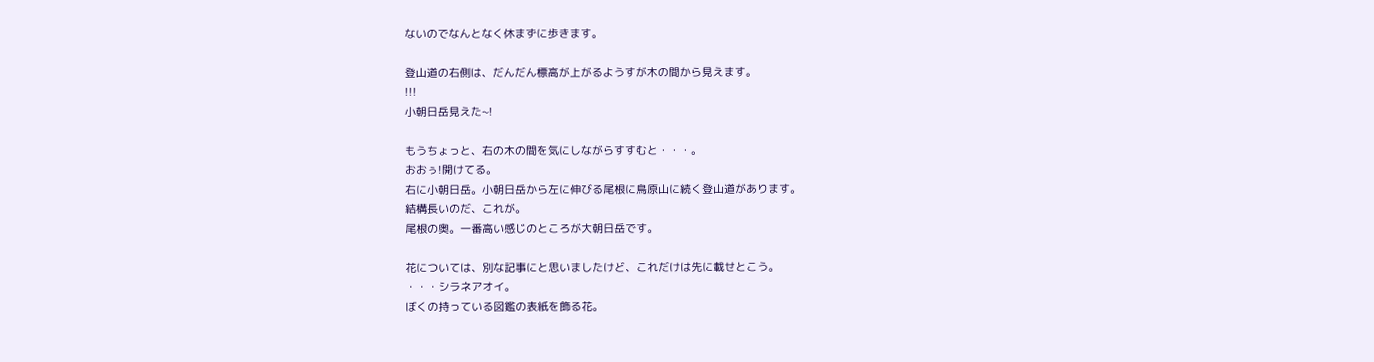ないのでなんとなく休まずに歩きます。

登山道の右側は、だんだん標高が上がるようすが木の間から見えます。
!!!
小朝日岳見えた~!

もうちょっと、右の木の間を気にしながらすすむと・・・。
おおぅ!開けてる。
右に小朝日岳。小朝日岳から左に伸びる尾根に鳥原山に続く登山道があります。
結構長いのだ、これが。
尾根の奥。一番高い感じのところが大朝日岳です。

花については、別な記事にと思いましたけど、これだけは先に載せとこう。
・・・シラネアオイ。
ぼくの持っている図鑑の表紙を飾る花。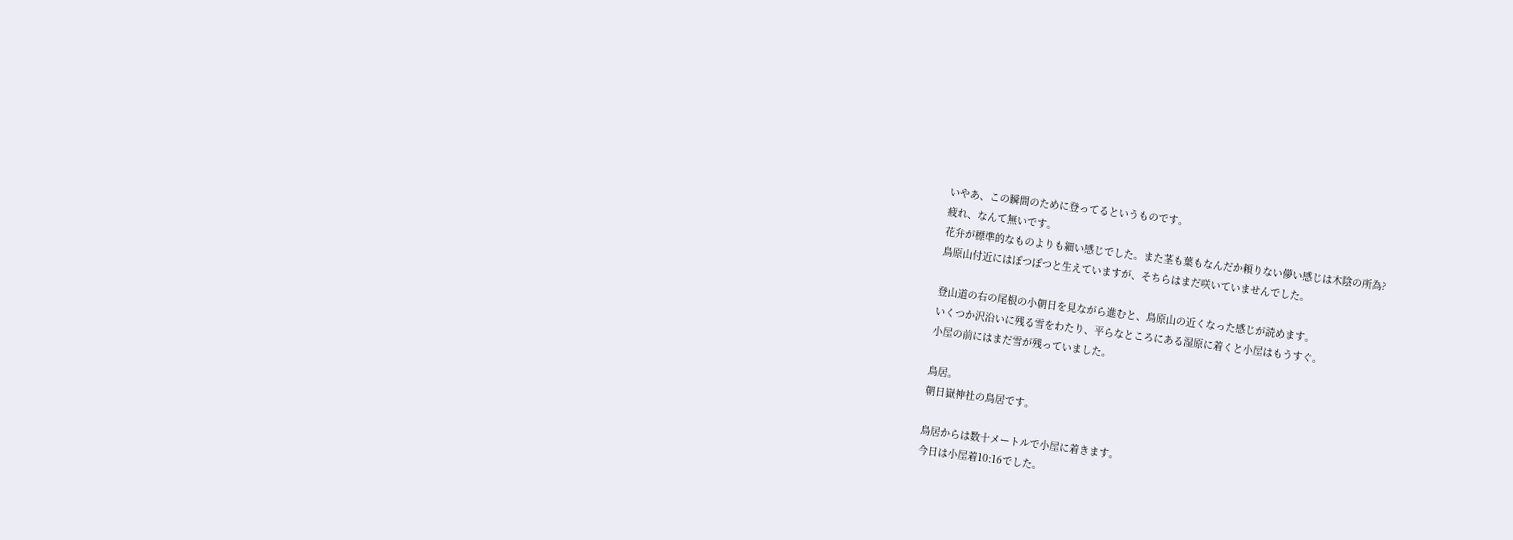いやあ、この瞬間のために登ってるというものです。
疲れ、なんて無いです。
花弁が標準的なものよりも細い感じでした。また茎も葉もなんだか頼りない儚い感じは木陰の所為?
鳥原山付近にはぽつぽつと生えていますが、そちらはまだ咲いていませんでした。

登山道の右の尾根の小朝日を見ながら進むと、鳥原山の近くなった感じが読めます。
いくつか沢沿いに残る雪をわたり、平らなところにある湿原に着くと小屋はもうすぐ。
小屋の前にはまだ雪が残っていました。

鳥居。
朝日嶽神社の鳥居です。

鳥居からは数十メートルで小屋に着きます。
今日は小屋着10:16でした。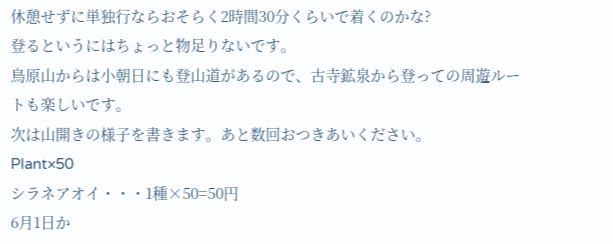休憩せずに単独行ならおそらく2時間30分くらいで着くのかな?
登るというにはちょっと物足りないです。
鳥原山からは小朝日にも登山道があるので、古寺鉱泉から登っての周遊ルートも楽しいです。
次は山開きの様子を書きます。あと数回おつきあいください。
Plant×50
シラネアオイ・・・1種×50=50円
6月1日か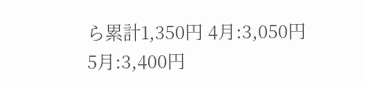ら累計1,350円 4月:3,050円 5月:3,400円